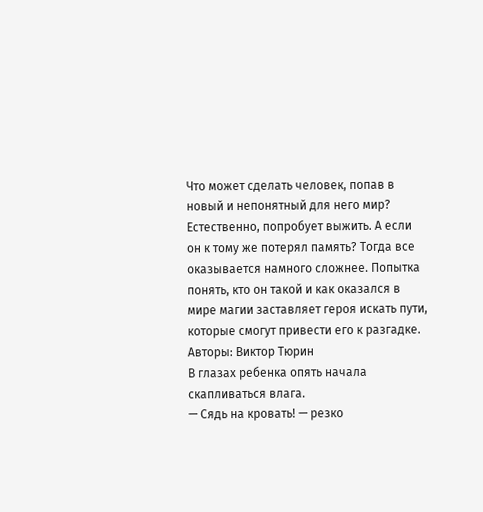Что может сделать человек, попав в новый и непонятный для него мир? Естественно, попробует выжить. А если он к тому же потерял память? Тогда все оказывается намного сложнее. Попытка понять, кто он такой и как оказался в мире магии заставляет героя искать пути, которые смогут привести его к разгадке.
Авторы: Виктор Тюрин
В глазах ребенка опять начала скапливаться влага.
— Сядь на кровать! — резко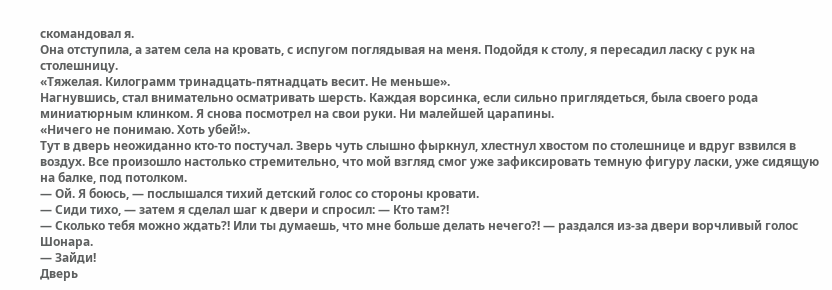скомандовал я.
Она отступила, а затем села на кровать, с испугом поглядывая на меня. Подойдя к столу, я пересадил ласку с рук на столешницу.
«Тяжелая. Килограмм тринадцать-пятнадцать весит. Не меньше».
Нагнувшись, стал внимательно осматривать шерсть. Каждая ворсинка, если сильно приглядеться, была своего рода миниатюрным клинком. Я снова посмотрел на свои руки. Ни малейшей царапины.
«Ничего не понимаю. Хоть убей!».
Тут в дверь неожиданно кто-то постучал. Зверь чуть слышно фыркнул, хлестнул хвостом по столешнице и вдруг взвился в воздух. Все произошло настолько стремительно, что мой взгляд смог уже зафиксировать темную фигуру ласки, уже сидящую на балке, под потолком.
— Ой. Я боюсь, — послышался тихий детский голос со стороны кровати.
— Сиди тихо, — затем я сделал шаг к двери и спросил: — Кто там?!
— Сколько тебя можно ждать?! Или ты думаешь, что мне больше делать нечего?! — раздался из-за двери ворчливый голос Шонара.
— Зайди!
Дверь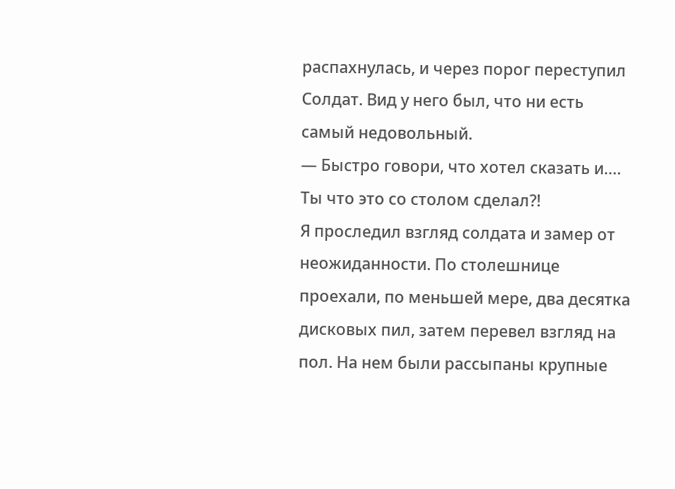распахнулась, и через порог переступил Солдат. Вид у него был, что ни есть самый недовольный.
— Быстро говори, что хотел сказать и…. Ты что это со столом сделал?!
Я проследил взгляд солдата и замер от неожиданности. По столешнице проехали, по меньшей мере, два десятка дисковых пил, затем перевел взгляд на пол. На нем были рассыпаны крупные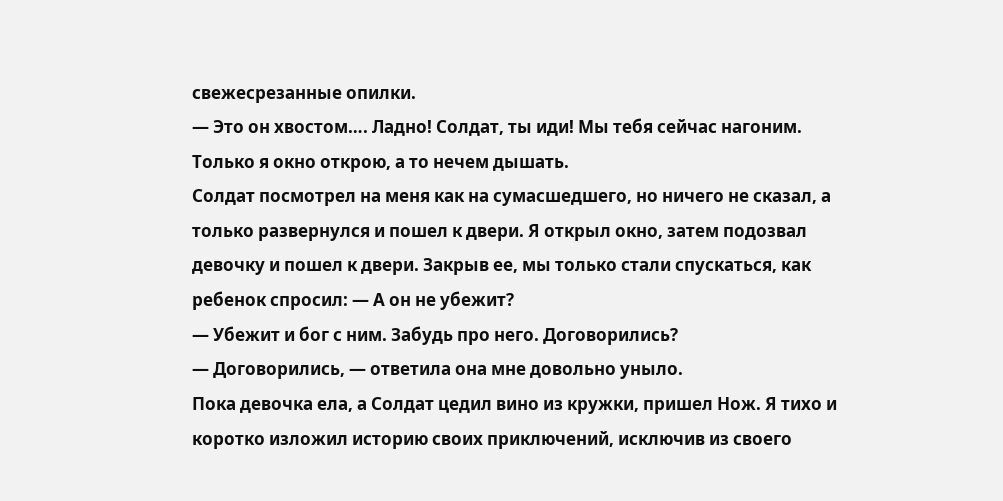свежесрезанные опилки.
— Это он хвостом…. Ладно! Солдат, ты иди! Мы тебя сейчас нагоним. Только я окно открою, а то нечем дышать.
Солдат посмотрел на меня как на сумасшедшего, но ничего не сказал, а только развернулся и пошел к двери. Я открыл окно, затем подозвал девочку и пошел к двери. Закрыв ее, мы только стали спускаться, как ребенок спросил: — А он не убежит?
— Убежит и бог с ним. Забудь про него. Договорились?
— Договорились, — ответила она мне довольно уныло.
Пока девочка ела, а Солдат цедил вино из кружки, пришел Нож. Я тихо и коротко изложил историю своих приключений, исключив из своего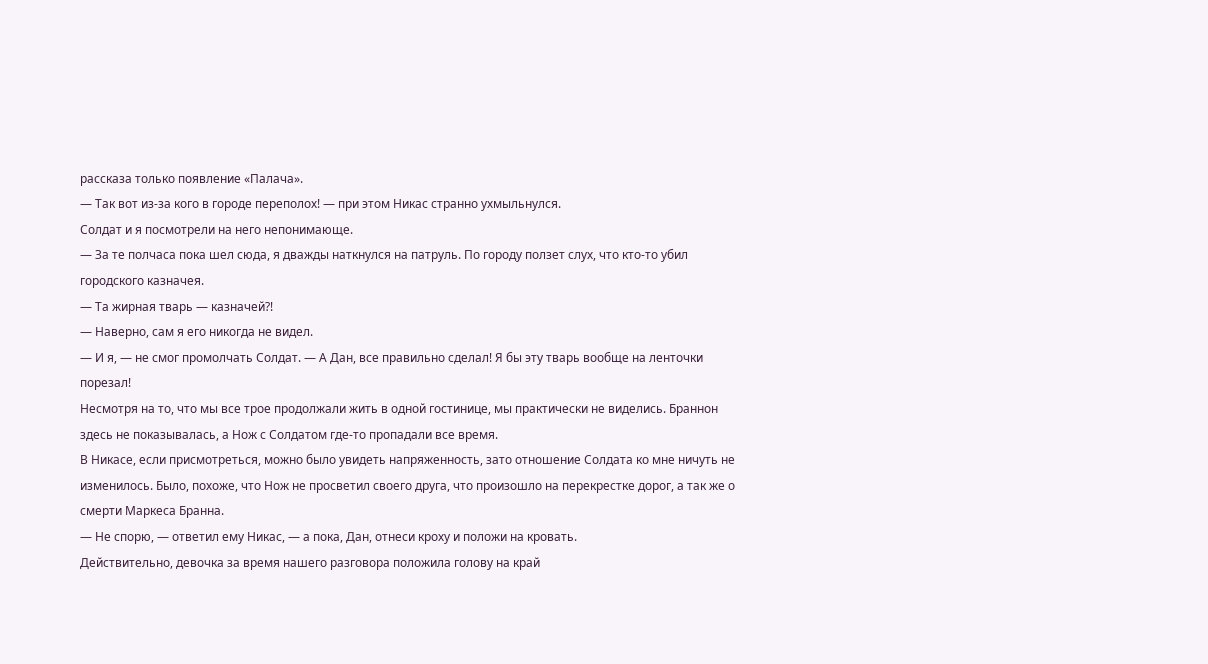рассказа только появление «Палача».
— Так вот из-за кого в городе переполох! — при этом Никас странно ухмыльнулся.
Солдат и я посмотрели на него непонимающе.
— За те полчаса пока шел сюда, я дважды наткнулся на патруль. По городу ползет слух, что кто-то убил городского казначея.
— Та жирная тварь — казначей?!
— Наверно, сам я его никогда не видел.
— И я, — не смог промолчать Солдат. — А Дан, все правильно сделал! Я бы эту тварь вообще на ленточки порезал!
Несмотря на то, что мы все трое продолжали жить в одной гостинице, мы практически не виделись. Браннон здесь не показывалась, а Нож с Солдатом где-то пропадали все время.
В Никасе, если присмотреться, можно было увидеть напряженность, зато отношение Солдата ко мне ничуть не изменилось. Было, похоже, что Нож не просветил своего друга, что произошло на перекрестке дорог, а так же о смерти Маркеса Бранна.
— Не спорю, — ответил ему Никас, — а пока, Дан, отнеси кроху и положи на кровать.
Действительно, девочка за время нашего разговора положила голову на край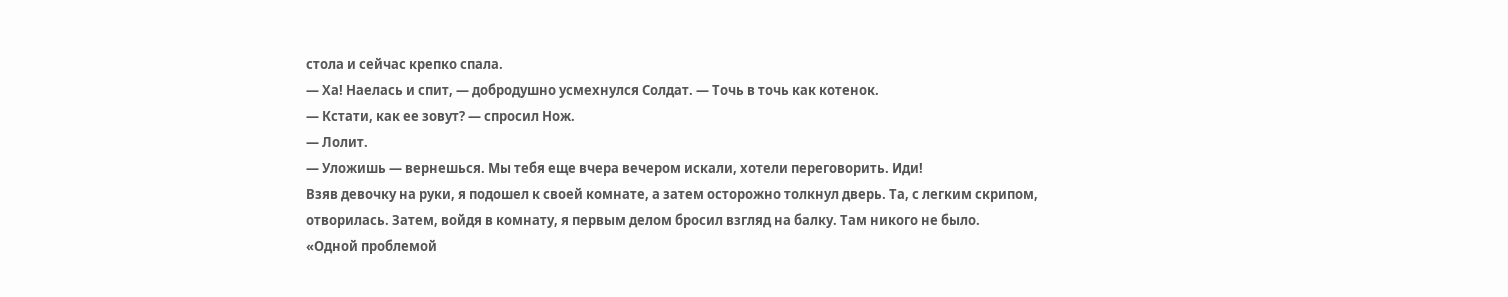стола и сейчас крепко спала.
— Ха! Наелась и спит, — добродушно усмехнулся Солдат. — Точь в точь как котенок.
— Кстати, как ее зовут? — спросил Нож.
— Лолит.
— Уложишь — вернешься. Мы тебя еще вчера вечером искали, хотели переговорить. Иди!
Взяв девочку на руки, я подошел к своей комнате, а затем осторожно толкнул дверь. Та, с легким скрипом, отворилась. Затем, войдя в комнату, я первым делом бросил взгляд на балку. Там никого не было.
«Одной проблемой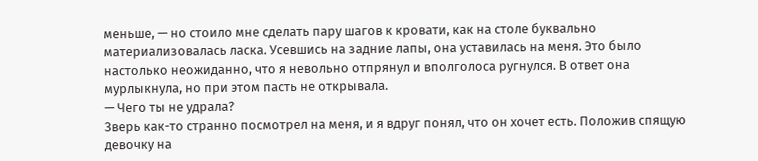меньше, — но стоило мне сделать пару шагов к кровати, как на столе буквально материализовалась ласка. Усевшись на задние лапы, она уставилась на меня. Это было настолько неожиданно, что я невольно отпрянул и вполголоса ругнулся. В ответ она мурлыкнула, но при этом пасть не открывала.
— Чего ты не удрала?
Зверь как-то странно посмотрел на меня, и я вдруг понял, что он хочет есть. Положив спящую девочку на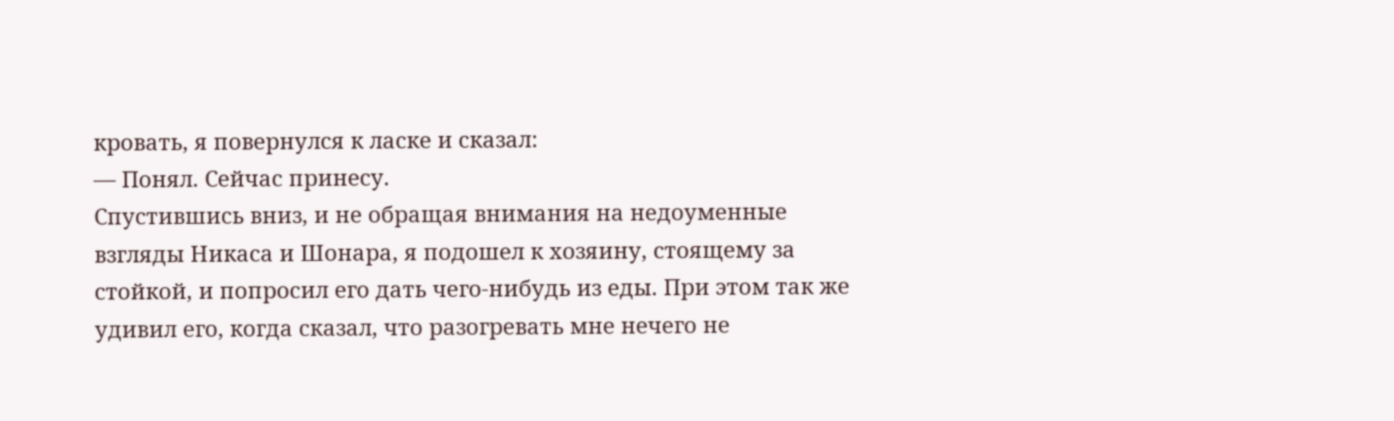кровать, я повернулся к ласке и сказал:
— Понял. Сейчас принесу.
Спустившись вниз, и не обращая внимания на недоуменные взгляды Никаса и Шонара, я подошел к хозяину, стоящему за стойкой, и попросил его дать чего-нибудь из еды. При этом так же удивил его, когда сказал, что разогревать мне нечего не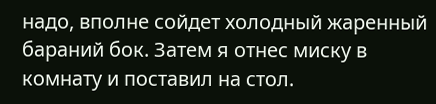надо, вполне сойдет холодный жаренный бараний бок. Затем я отнес миску в комнату и поставил на стол.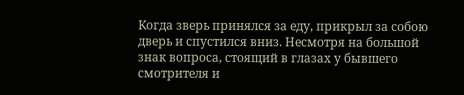Когда зверь принялся за еду, прикрыл за собою дверь и спустился вниз. Несмотря на большой знак вопроса, стоящий в глазах у бывшего смотрителя и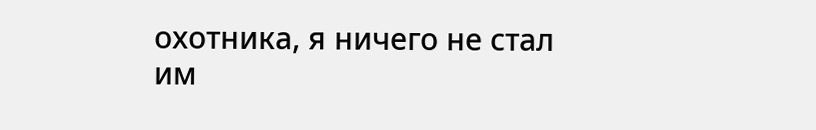охотника, я ничего не стал им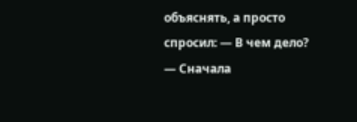объяснять, а просто спросил: — В чем дело?
— Сначала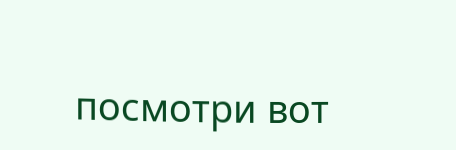посмотри вот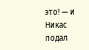это! — и Никас подал